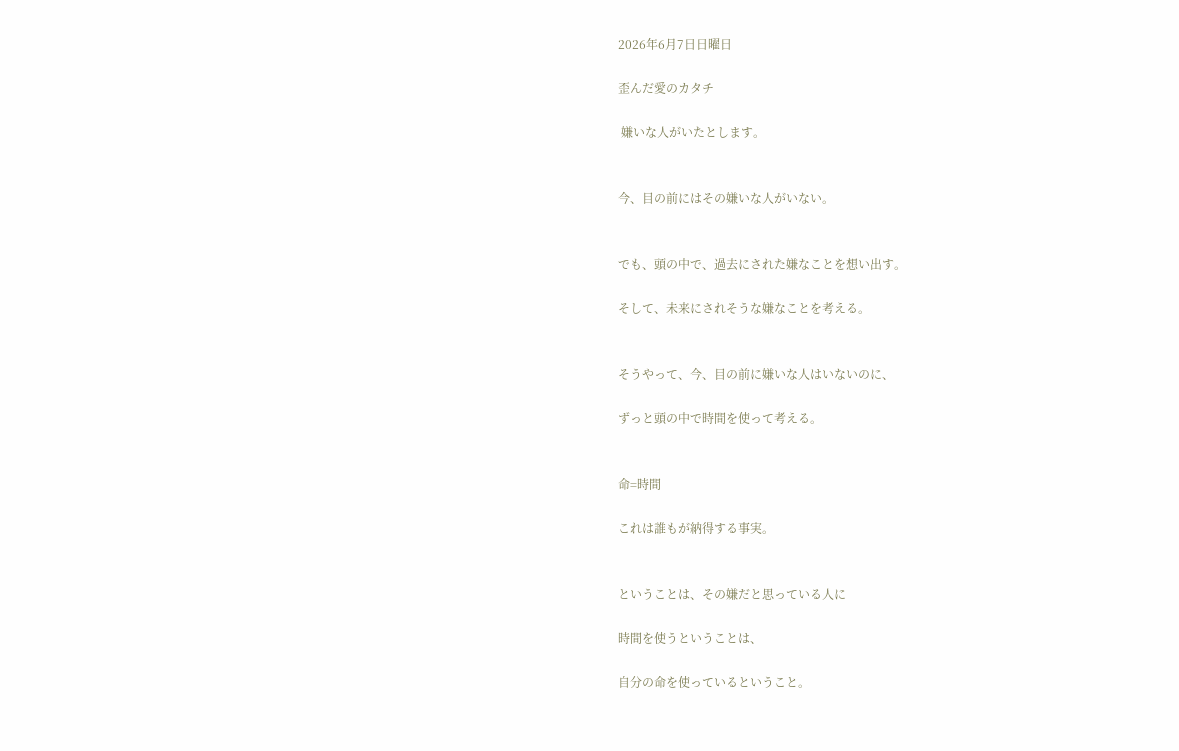2026年6月7日日曜日

歪んだ愛のカタチ

 嫌いな人がいたとします。


今、目の前にはその嫌いな人がいない。


でも、頭の中で、過去にされた嫌なことを想い出す。

そして、未来にされそうな嫌なことを考える。


そうやって、今、目の前に嫌いな人はいないのに、

ずっと頭の中で時間を使って考える。


命=時間

これは誰もが納得する事実。


ということは、その嫌だと思っている人に

時間を使うということは、

自分の命を使っているということ。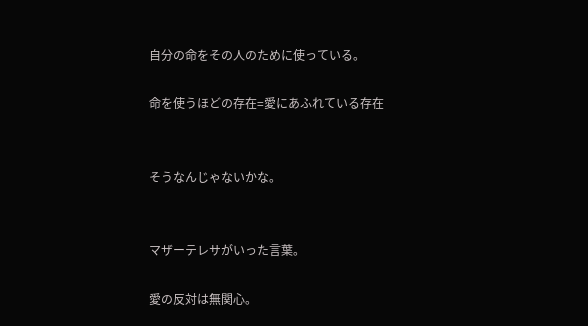自分の命をその人のために使っている。

命を使うほどの存在=愛にあふれている存在


そうなんじゃないかな。


マザーテレサがいった言葉。

愛の反対は無関心。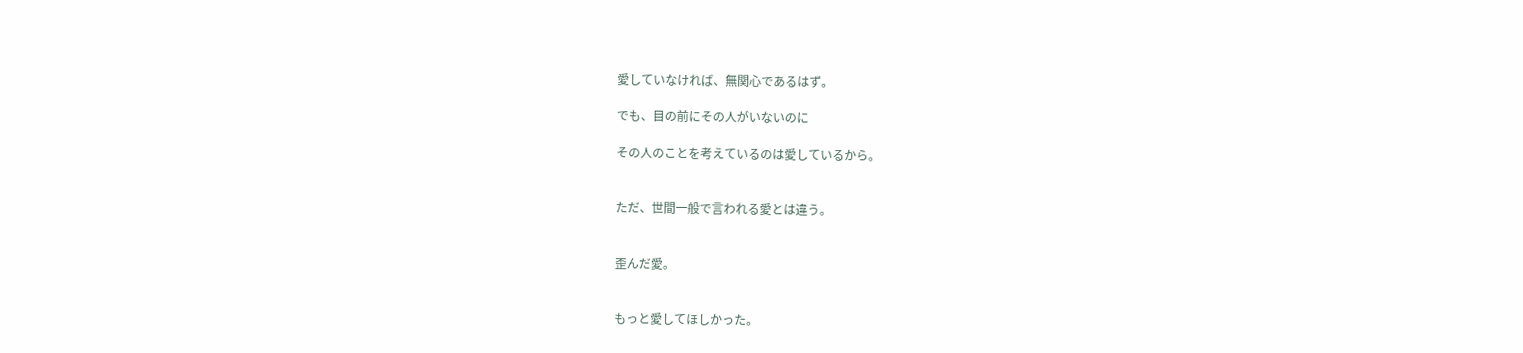愛していなければ、無関心であるはず。

でも、目の前にその人がいないのに

その人のことを考えているのは愛しているから。


ただ、世間一般で言われる愛とは違う。


歪んだ愛。


もっと愛してほしかった。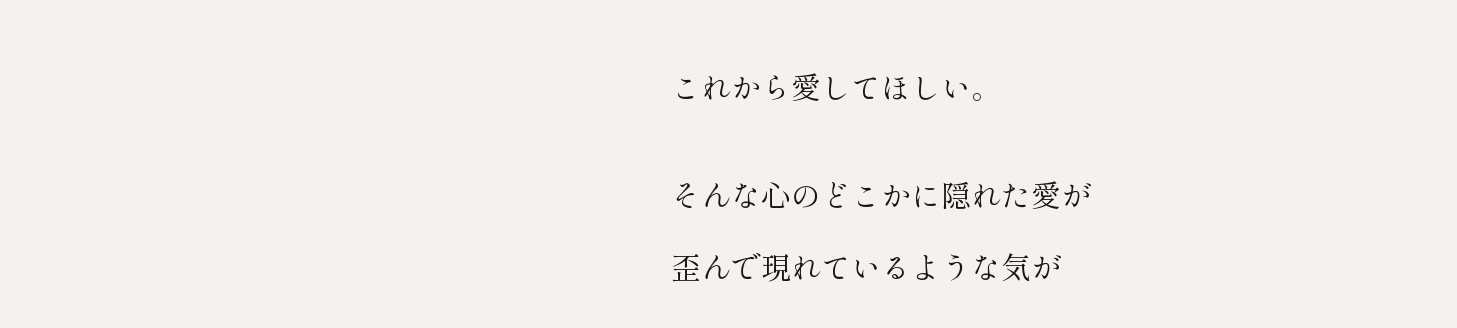これから愛してほしい。


そんな心のどこかに隠れた愛が

歪んで現れているような気が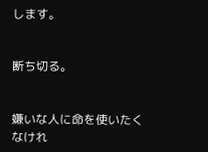します。


断ち切る。


嫌いな人に命を使いたくなけれ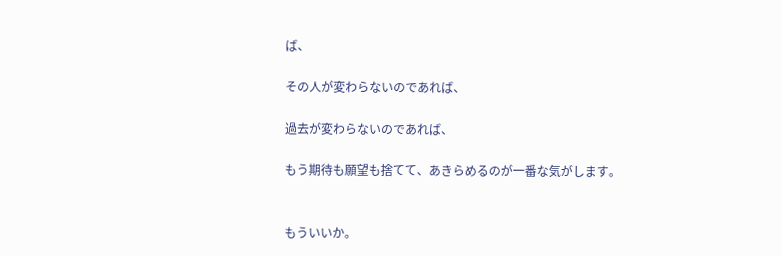ば、

その人が変わらないのであれば、

過去が変わらないのであれば、

もう期待も願望も捨てて、あきらめるのが一番な気がします。


もういいか。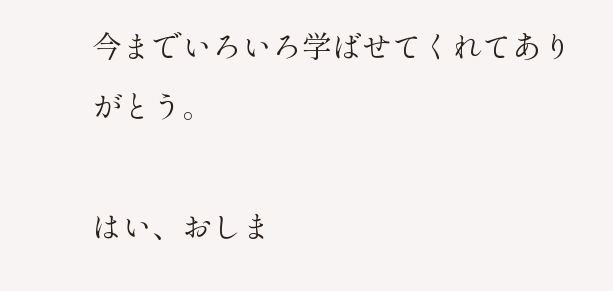今までいろいろ学ばせてくれてありがとう。

はい、おしま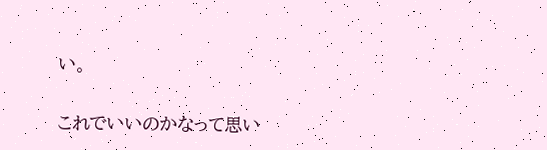い。


これでいいのかなって思い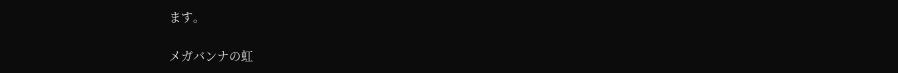ます。

メガバンナの虹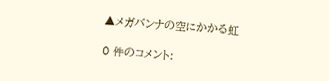▲メガバンナの空にかかる虹

0 件のコメント: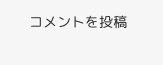コメントを投稿